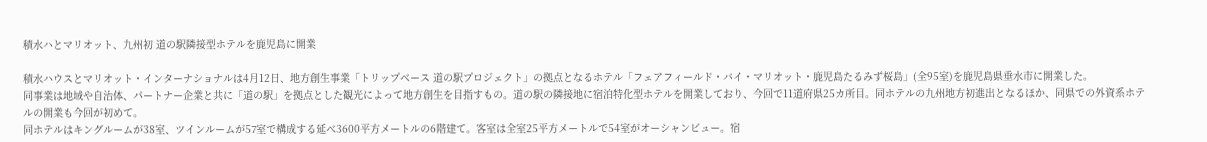積水ハとマリオット、九州初 道の駅隣接型ホテルを鹿児島に開業

積水ハウスとマリオット・インターナショナルは4月12日、地方創生事業「トリップベース 道の駅プロジェクト」の拠点となるホテル「フェアフィールド・バイ・マリオット・鹿児島たるみず桜島」(全95室)を鹿児島県垂水市に開業した。
同事業は地域や自治体、パートナー企業と共に「道の駅」を拠点とした観光によって地方創生を目指すもの。道の駅の隣接地に宿泊特化型ホテルを開業しており、今回で11道府県25カ所目。同ホテルの九州地方初進出となるほか、同県での外資系ホテルの開業も今回が初めて。
同ホテルはキングルームが38室、ツインルームが57室で構成する延べ3600平方メートルの6階建て。客室は全室25平方メートルで54室がオーシャンビュー。宿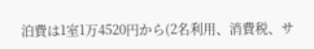泊費は1室1万4520円から(2名利用、消費税、サ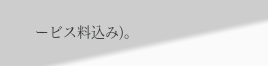ービス料込み)。